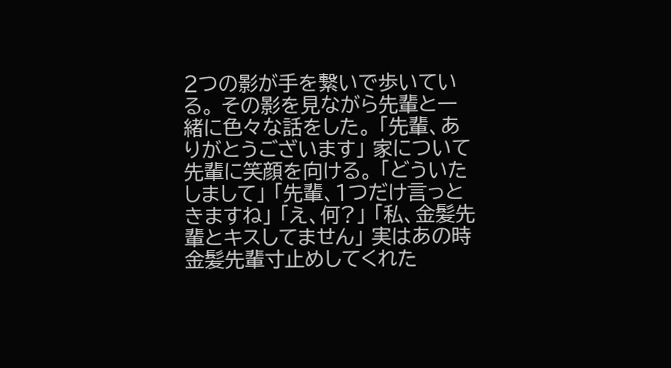2つの影が手を繋いで歩いている。 その影を見ながら先輩と一緒に色々な話をした。 「先輩、ありがとうございます」 家について先輩に笑顔を向ける。 「どういたしまして」 「先輩、1つだけ言っときますね」 「え、何?」 「私、金髪先輩とキスしてません」 実はあの時金髪先輩寸止めしてくれた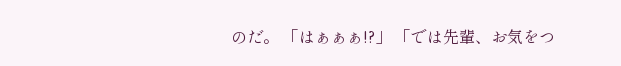のだ。 「はぁぁぁ!?」 「では先輩、お気をつ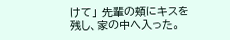けて」 先輩の頬にキスを残し、家の中へ入った。